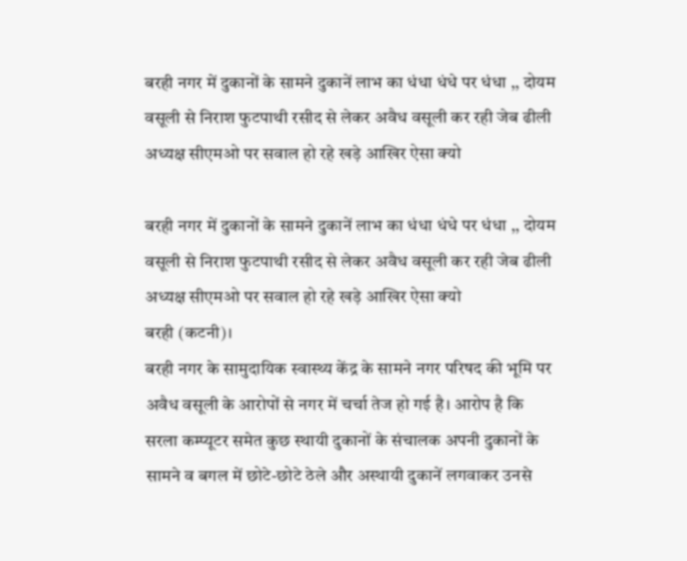बरही नगर में दुकानों के सामने दुकानें लाभ का धंधा धंधे पर धंधा ,, दोयम वसूली से निराश फुटपाथी रसीद से लेकर अवैध वसूली कर रही जेब ढीली अध्यक्ष सीएमओ पर सवाल हो रहे खड़े आखिर ऐसा क्यो

बरही नगर में दुकानों के सामने दुकानें लाभ का धंधा धंधे पर धंधा ,, दोयम वसूली से निराश फुटपाथी रसीद से लेकर अवैध वसूली कर रही जेब ढीली अध्यक्ष सीएमओ पर सवाल हो रहे खड़े आखिर ऐसा क्यो
बरही (कटनी)।
बरही नगर के सामुदायिक स्वास्थ्य केंद्र के सामने नगर परिषद की भूमि पर अवैध वसूली के आरोपों से नगर में चर्चा तेज हो गई है। आरोप है कि सरला कम्प्यूटर समेत कुछ स्थायी दुकानों के संचालक अपनी दुकानों के सामने व बगल में छोटे-छोटे ठेले और अस्थायी दुकानें लगवाकर उनसे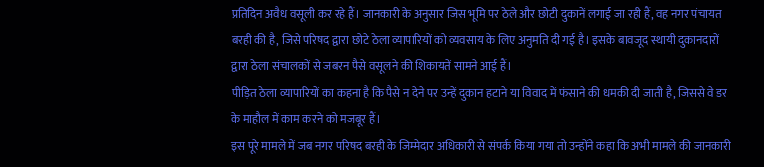प्रतिदिन अवैध वसूली कर रहे हैं। जानकारी के अनुसार जिस भूमि पर ठेले और छोटी दुकानें लगाई जा रही हैं, वह नगर पंचायत बरही की है, जिसे परिषद द्वारा छोटे ठेला व्यापारियों को व्यवसाय के लिए अनुमति दी गई है। इसके बावजूद स्थायी दुकानदारों द्वारा ठेला संचालकों से जबरन पैसे वसूलने की शिकायतें सामने आई हैं।
पीड़ित ठेला व्यापारियों का कहना है कि पैसे न देने पर उन्हें दुकान हटाने या विवाद में फंसाने की धमकी दी जाती है, जिससे वे डर के माहौल में काम करने को मजबूर हैं।
इस पूरे मामले में जब नगर परिषद बरही के जिम्मेदार अधिकारी से संपर्क किया गया तो उन्होंने कहा कि अभी मामले की जानकारी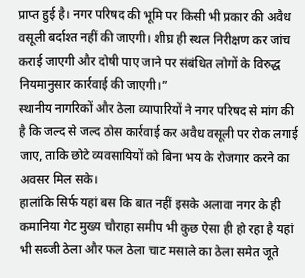प्राप्त हुई है। नगर परिषद की भूमि पर किसी भी प्रकार की अवैध वसूली बर्दाश्त नहीं की जाएगी। शीघ्र ही स्थल निरीक्षण कर जांच कराई जाएगी और दोषी पाए जाने पर संबंधित लोगों के विरुद्ध नियमानुसार कार्रवाई की जाएगी।”
स्थानीय नागरिकों और ठेला व्यापारियों ने नगर परिषद से मांग की है कि जल्द से जल्द ठोस कार्रवाई कर अवैध वसूली पर रोक लगाई जाए, ताकि छोटे व्यवसायियों को बिना भय के रोजगार करने का अवसर मिल सके।
हालांकि सिर्फ यहां बस कि बात नहीं इसके अलावा नगर के ही कमानिया गेट मुख्य चौराहा समीप भी कुछ ऐसा ही हो रहा है यहां भी सब्जी ठेला और फल ठेला चाट मसाले का ठेला समेत जूते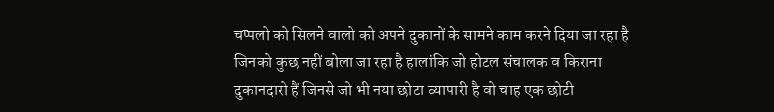चप्पलो को सिलने वालो को अपने दुकानों के सामने काम करने दिया जा रहा है जिनको कुछ नहीं बोला जा रहा है हालांकि जो होटल संचालक व किराना दुकानदारो हैं जिनसे जो भी नया छोटा व्यापारी है वो चाह एक छोटी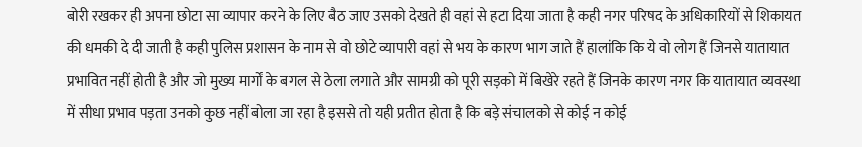बोरी रखकर ही अपना छोटा सा व्यापार करने के लिए बैठ जाए उसको देखते ही वहां से हटा दिया जाता है कही नगर परिषद के अधिकारियों से शिकायत की धमकी दे दी जाती है कही पुलिस प्रशासन के नाम से वो छोटे व्यापारी वहां से भय के कारण भाग जाते हैं हालांकि कि ये वो लोग हैं जिनसे यातायात प्रभावित नहीं होती है और जो मुख्य मार्गों के बगल से ठेला लगाते और सामग्री को पूरी सड़को में बिखेरे रहते हैं जिनके कारण नगर कि यातायात व्यवस्था में सीधा प्रभाव पड़ता उनको कुछ नहीं बोला जा रहा है इससे तो यही प्रतीत होता है कि बड़े संचालको से कोई न कोई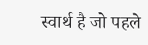स्वार्थ है जो पहले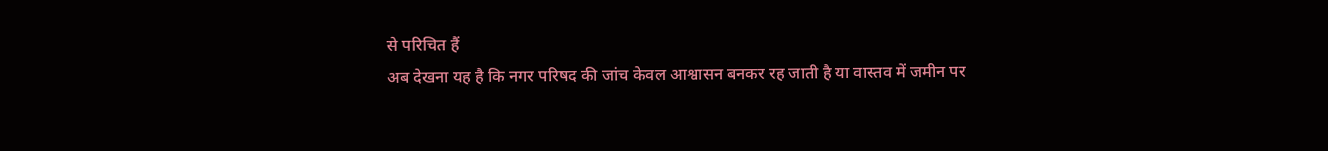से परिचित हैं
अब देखना यह है कि नगर परिषद की जांच केवल आश्वासन बनकर रह जाती है या वास्तव में जमीन पर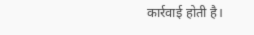कार्रवाई होती है।